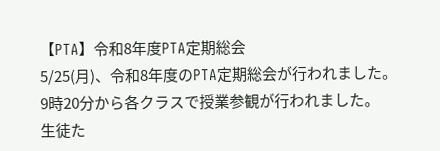【PTA】令和8年度PTA定期総会
5/25(月)、令和8年度のPTA定期総会が行われました。
9時20分から各クラスで授業参観が行われました。
生徒た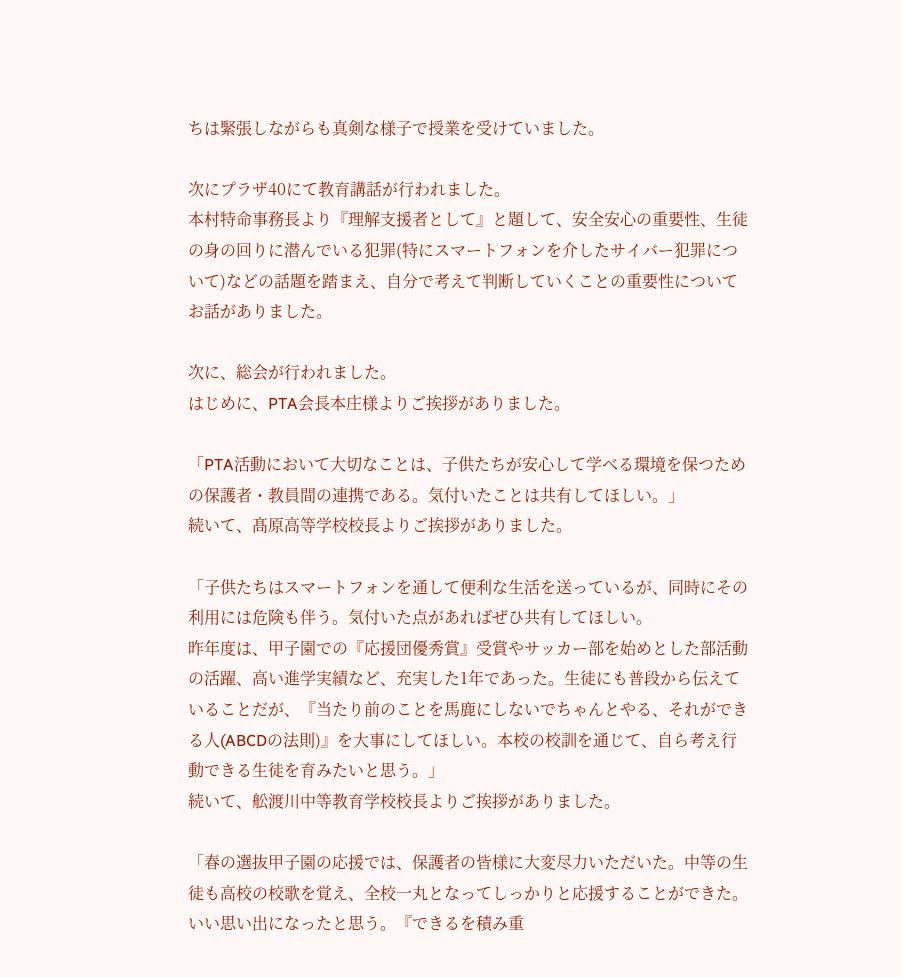ちは緊張しながらも真剣な様子で授業を受けていました。

次にプラザ40にて教育講話が行われました。
本村特命事務長より『理解支援者として』と題して、安全安心の重要性、生徒の身の回りに潜んでいる犯罪(特にスマートフォンを介したサイバー犯罪について)などの話題を踏まえ、自分で考えて判断していくことの重要性についてお話がありました。

次に、総会が行われました。
はじめに、PTA会長本庄様よりご挨拶がありました。

「PTA活動において大切なことは、子供たちが安心して学べる環境を保つための保護者・教員間の連携である。気付いたことは共有してほしい。」
続いて、髙原高等学校校長よりご挨拶がありました。

「子供たちはスマートフォンを通して便利な生活を送っているが、同時にその利用には危険も伴う。気付いた点があればぜひ共有してほしい。
昨年度は、甲子園での『応援団優秀賞』受賞やサッカー部を始めとした部活動の活躍、高い進学実績など、充実した1年であった。生徒にも普段から伝えていることだが、『当たり前のことを馬鹿にしないでちゃんとやる、それができる人(ABCDの法則)』を大事にしてほしい。本校の校訓を通じて、自ら考え行動できる生徒を育みたいと思う。」
続いて、舩渡川中等教育学校校長よりご挨拶がありました。

「春の選抜甲子園の応援では、保護者の皆様に大変尽力いただいた。中等の生徒も高校の校歌を覚え、全校一丸となってしっかりと応援することができた。いい思い出になったと思う。『できるを積み重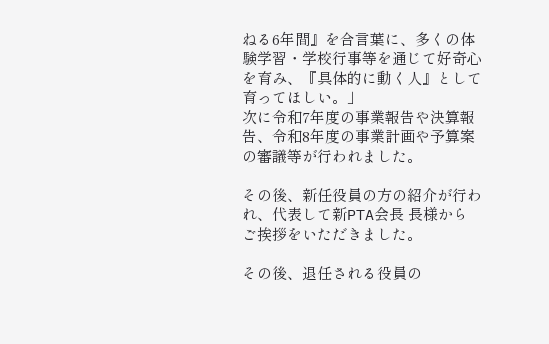ねる6年間』を合言葉に、多くの体験学習・学校行事等を通じて好奇心を育み、『具体的に動く人』として育ってほしい。」
次に令和7年度の事業報告や決算報告、令和8年度の事業計画や予算案の審議等が行われました。

その後、新任役員の方の紹介が行われ、代表して新PTA会長 長様からご挨拶をいただきました。

その後、退任される役員の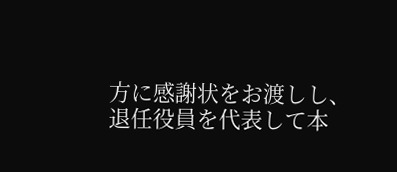方に感謝状をお渡しし、
退任役員を代表して本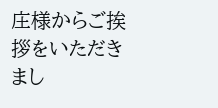庄様からご挨拶をいただきまし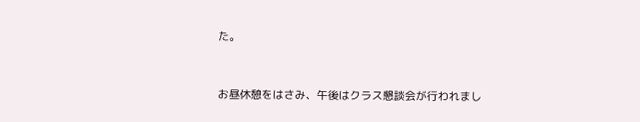た。


お昼休憩をはさみ、午後はクラス懇談会が行われまし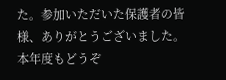た。参加いただいた保護者の皆様、ありがとうございました。
本年度もどうぞ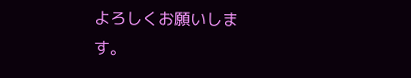よろしくお願いします。